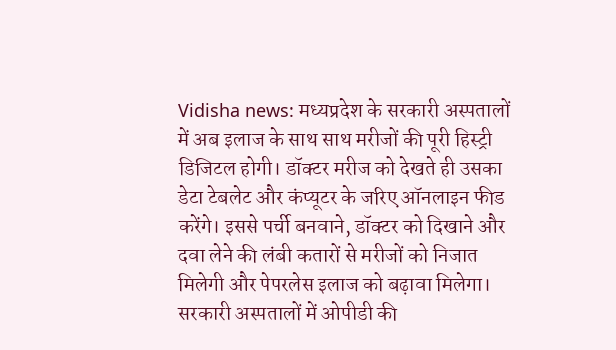Vidisha news: मध्यप्रदेश के सरकारी अस्पतालों में अब इलाज के साथ साथ मरीजों की पूरी हिस्ट्री डिजिटल होगी। डॉक्टर मरीज को देखते ही उसका डेटा टेबलेट और कंप्यूटर के जरिए ऑनलाइन फीड करेंगे। इससे पर्ची बनवाने, डॉक्टर को दिखाने और दवा लेने की लंबी कतारों से मरीजों को निजात मिलेगी और पेपरलेस इलाज को बढ़ावा मिलेगा। सरकारी अस्पतालों में ओपीडी की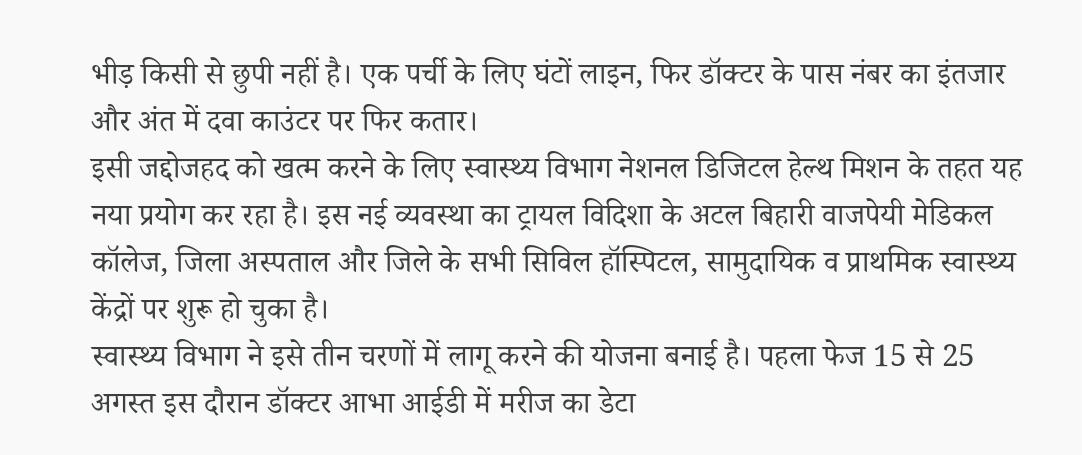भीड़ किसी से छुपी नहीं है। एक पर्ची के लिए घंटों लाइन, फिर डॉक्टर के पास नंबर का इंतजार और अंत में दवा काउंटर पर फिर कतार।
इसी जद्दोजहद को खत्म करने के लिए स्वास्थ्य विभाग नेशनल डिजिटल हेल्थ मिशन के तहत यह नया प्रयोग कर रहा है। इस नई व्यवस्था का ट्रायल विदिशा के अटल बिहारी वाजपेयी मेडिकल कॉलेज, जिला अस्पताल और जिले के सभी सिविल हॉस्पिटल, सामुदायिक व प्राथमिक स्वास्थ्य केंद्रों पर शुरू हो चुका है।
स्वास्थ्य विभाग ने इसे तीन चरणों में लागू करने की योजना बनाई है। पहला फेज 15 से 25 अगस्त इस दौरान डॉक्टर आभा आईडी में मरीज का डेटा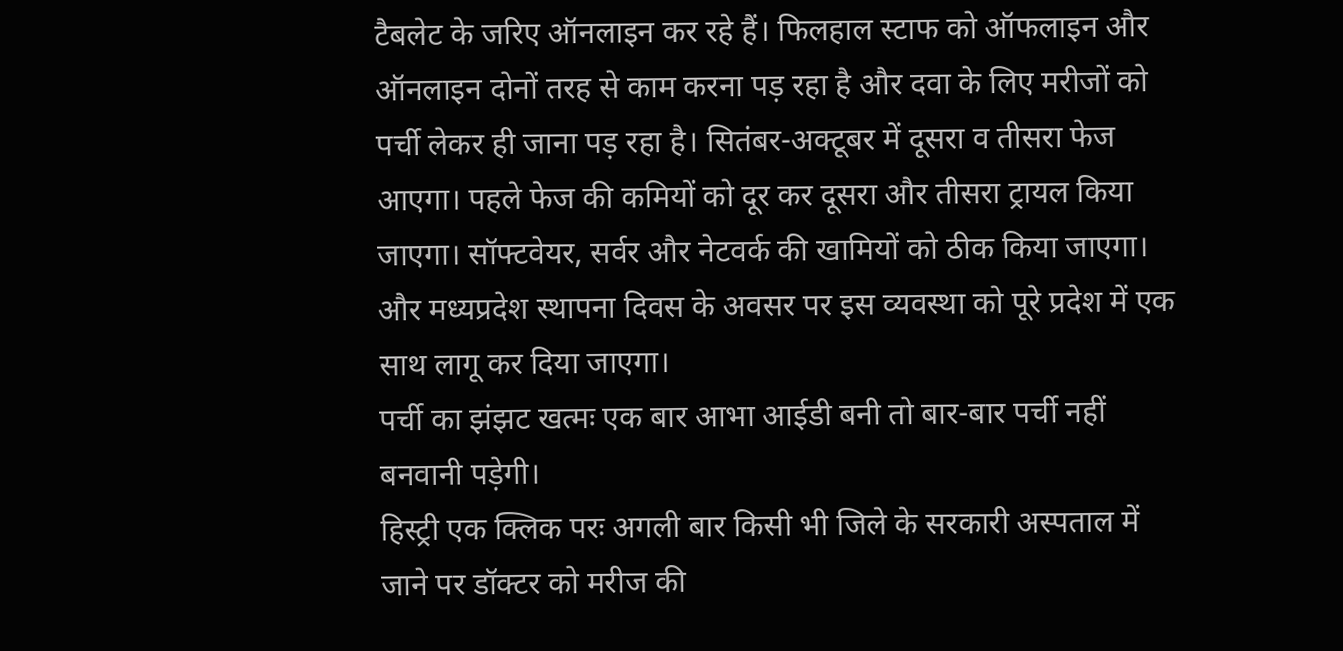टैबलेट के जरिए ऑनलाइन कर रहे हैं। फिलहाल स्टाफ को ऑफलाइन और ऑनलाइन दोनों तरह से काम करना पड़ रहा है और दवा के लिए मरीजों को पर्ची लेकर ही जाना पड़ रहा है। सितंबर-अक्टूबर में दूसरा व तीसरा फेज आएगा। पहले फेज की कमियों को दूर कर दूसरा और तीसरा ट्रायल किया जाएगा। सॉफ्टवेयर, सर्वर और नेटवर्क की खामियों को ठीक किया जाएगा। और मध्यप्रदेश स्थापना दिवस के अवसर पर इस व्यवस्था को पूरे प्रदेश में एक साथ लागू कर दिया जाएगा।
पर्ची का झंझट खत्मः एक बार आभा आईडी बनी तो बार-बार पर्ची नहीं बनवानी पड़ेगी।
हिस्ट्री एक क्लिक परः अगली बार किसी भी जिले के सरकारी अस्पताल में जाने पर डॉक्टर को मरीज की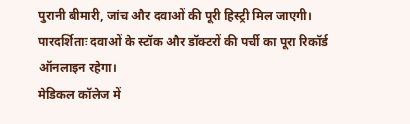पुरानी बीमारी, जांच और दवाओं की पूरी हिस्ट्री मिल जाएगी।
पारदर्शिताः दवाओं के स्टॉक और डॉक्टरों की पर्ची का पूरा रिकॉर्ड ऑनलाइन रहेगा।
मेडिकल कॉलेज में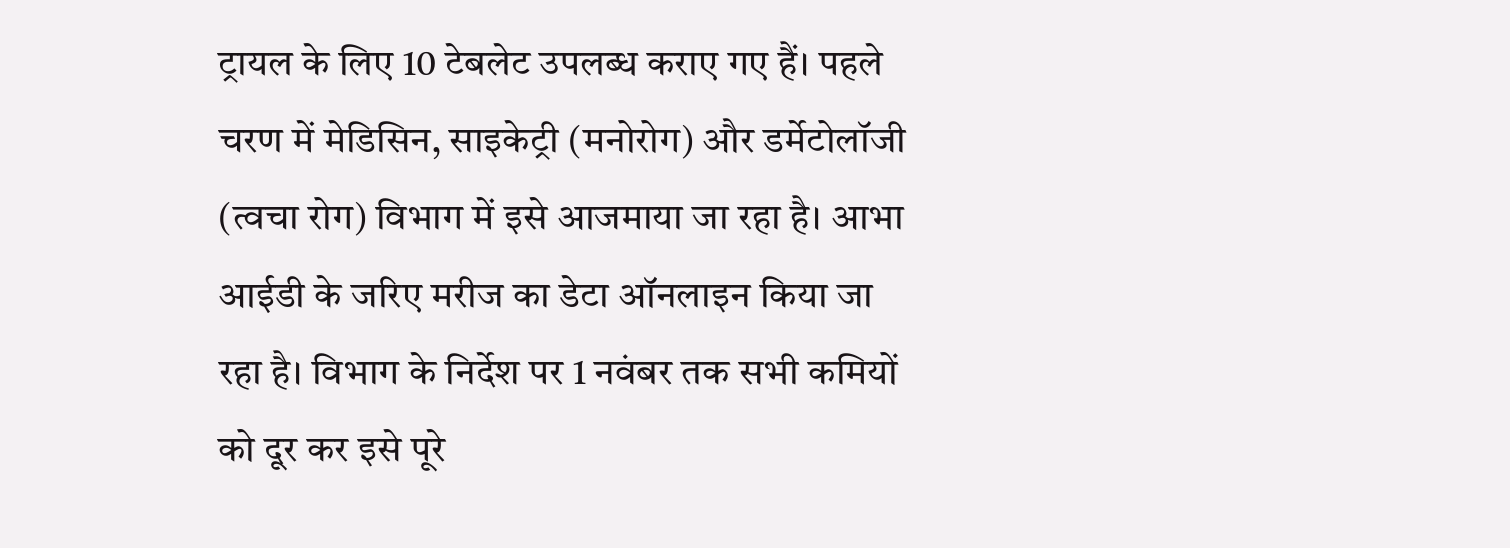ट्रायल के लिए 10 टेबलेट उपलब्ध कराए गए हैं। पहले चरण में मेडिसिन, साइकेट्री (मनोरोग) और डर्मेटोलॉजी (त्वचा रोग) विभाग में इसे आजमाया जा रहा है। आभा आईडी के जरिए मरीज का डेटा ऑनलाइन किया जा रहा है। विभाग के निर्देश पर 1 नवंबर तक सभी कमियों को दूर कर इसे पूरे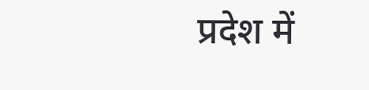प्रदेश में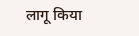लागू किया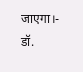जाएगा।- डॉ.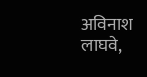अविनाश लाघवे,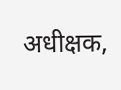अधीक्षक,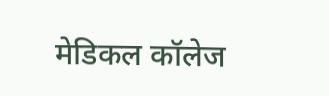मेडिकल कॉलेज